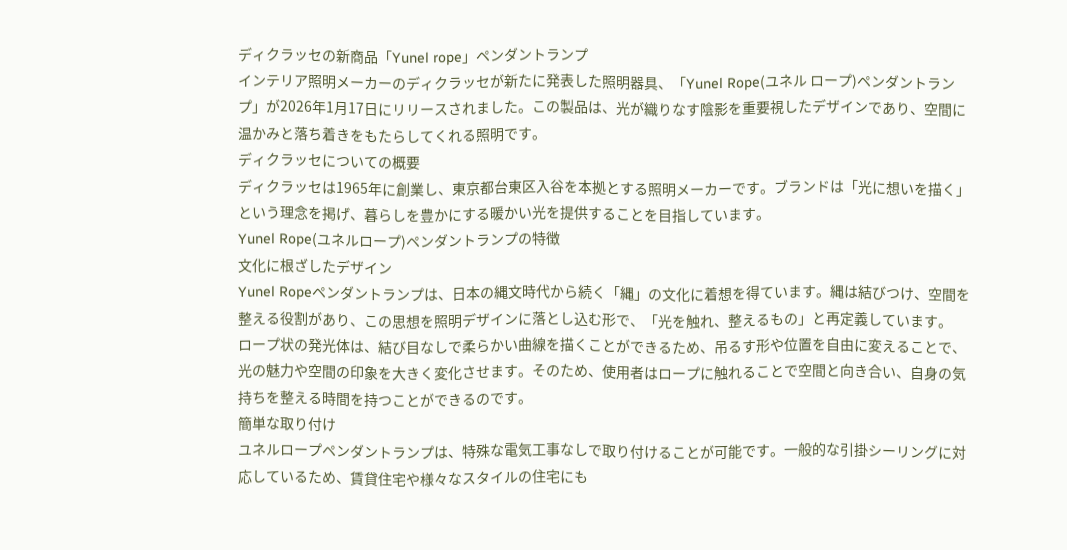ディクラッセの新商品「Yunel rope」ペンダントランプ
インテリア照明メーカーのディクラッセが新たに発表した照明器具、「Yunel Rope(ユネル ロープ)ペンダントランプ」が2026年1月17日にリリースされました。この製品は、光が織りなす陰影を重要視したデザインであり、空間に温かみと落ち着きをもたらしてくれる照明です。
ディクラッセについての概要
ディクラッセは1965年に創業し、東京都台東区入谷を本拠とする照明メーカーです。ブランドは「光に想いを描く」という理念を掲げ、暮らしを豊かにする暖かい光を提供することを目指しています。
Yunel Rope(ユネルロープ)ペンダントランプの特徴
文化に根ざしたデザイン
Yunel Ropeペンダントランプは、日本の縄文時代から続く「縄」の文化に着想を得ています。縄は結びつけ、空間を整える役割があり、この思想を照明デザインに落とし込む形で、「光を触れ、整えるもの」と再定義しています。
ロープ状の発光体は、結び目なしで柔らかい曲線を描くことができるため、吊るす形や位置を自由に変えることで、光の魅力や空間の印象を大きく変化させます。そのため、使用者はロープに触れることで空間と向き合い、自身の気持ちを整える時間を持つことができるのです。
簡単な取り付け
ユネルロープペンダントランプは、特殊な電気工事なしで取り付けることが可能です。一般的な引掛シーリングに対応しているため、賃貸住宅や様々なスタイルの住宅にも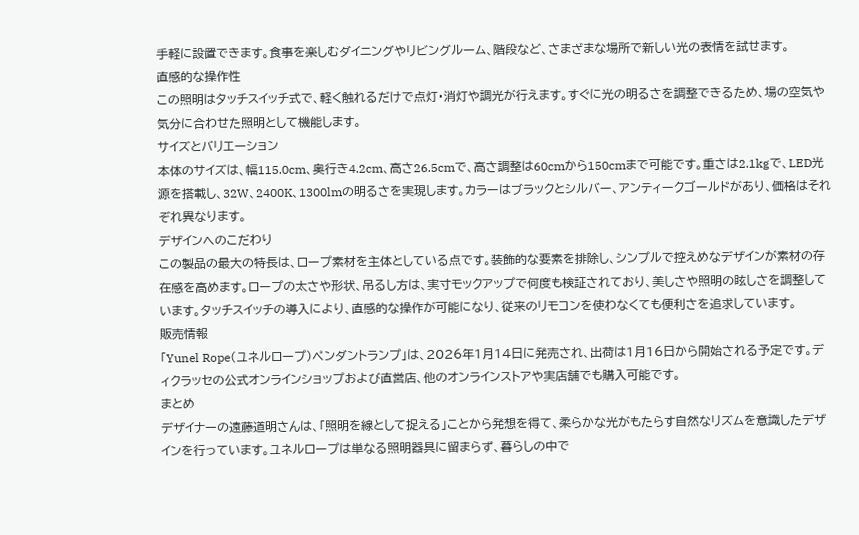手軽に設置できます。食事を楽しむダイニングやリビングルーム、階段など、さまざまな場所で新しい光の表情を試せます。
直感的な操作性
この照明はタッチスイッチ式で、軽く触れるだけで点灯・消灯や調光が行えます。すぐに光の明るさを調整できるため、場の空気や気分に合わせた照明として機能します。
サイズとバリエーション
本体のサイズは、幅115.0cm、奥行き4.2cm、高さ26.5cmで、高さ調整は60cmから150cmまで可能です。重さは2.1kgで、LED光源を搭載し、32W、2400K、1300lmの明るさを実現します。カラーはブラックとシルバー、アンティークゴールドがあり、価格はそれぞれ異なります。
デザインへのこだわり
この製品の最大の特長は、ロープ素材を主体としている点です。装飾的な要素を排除し、シンプルで控えめなデザインが素材の存在感を高めます。ロープの太さや形状、吊るし方は、実寸モックアップで何度も検証されており、美しさや照明の眩しさを調整しています。タッチスイッチの導入により、直感的な操作が可能になり、従来のリモコンを使わなくても便利さを追求しています。
販売情報
「Yunel Rope(ユネルロープ)ペンダントランプ」は、2026年1月14日に発売され、出荷は1月16日から開始される予定です。ディクラッセの公式オンラインショップおよび直営店、他のオンラインストアや実店舗でも購入可能です。
まとめ
デザイナーの遠藤道明さんは、「照明を線として捉える」ことから発想を得て、柔らかな光がもたらす自然なリズムを意識したデザインを行っています。ユネルロープは単なる照明器具に留まらず、暮らしの中で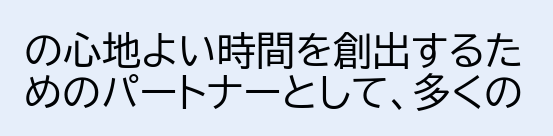の心地よい時間を創出するためのパートナーとして、多くの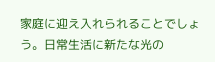家庭に迎え入れられることでしょう。日常生活に新たな光の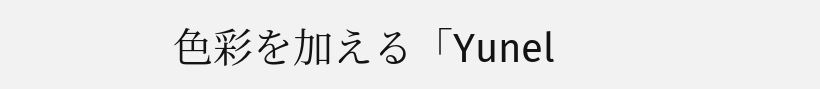色彩を加える「Yunel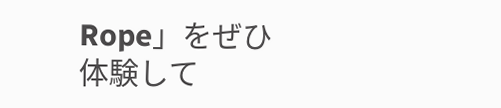Rope」をぜひ体験して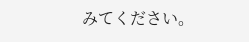みてください。